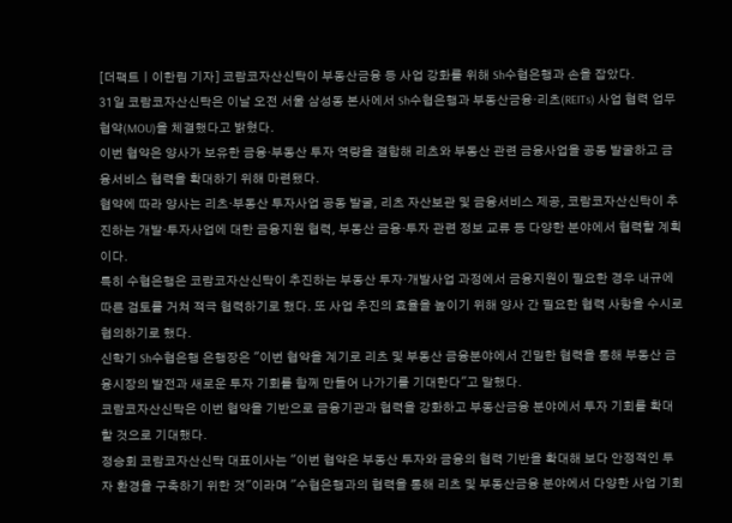[더팩트ㅣ이한림 기자] 코람코자산신탁이 부동산금융 등 사업 강화를 위해 Sh수협은행과 손을 잡았다.
31일 코람코자산신탁은 이날 오전 서울 삼성동 본사에서 Sh수협은행과 부동산금융·리츠(REITs) 사업 협력 업무협약(MOU)을 체결했다고 밝혔다.
이번 협약은 양사가 보유한 금융·부동산 투자 역량을 결합해 리츠와 부동산 관련 금융사업을 공동 발굴하고 금융서비스 협력을 확대하기 위해 마련됐다.
협약에 따라 양사는 리츠·부동산 투자사업 공동 발굴, 리츠 자산보관 및 금융서비스 제공, 코람코자산신탁이 추진하는 개발·투자사업에 대한 금융지원 협력, 부동산 금융·투자 관련 정보 교류 등 다양한 분야에서 협력할 계획이다.
특히 수협은행은 코람코자산신탁이 추진하는 부동산 투자·개발사업 과정에서 금융지원이 필요한 경우 내규에 따른 검토를 거쳐 적극 협력하기로 했다. 또 사업 추진의 효율을 높이기 위해 양사 간 필요한 협력 사항을 수시로 협의하기로 했다.
신학기 Sh수협은행 은행장은 "이번 협약을 계기로 리츠 및 부동산 금융분야에서 긴밀한 협력을 통해 부동산 금융시장의 발전과 새로운 투자 기회를 함께 만들어 나가기를 기대한다"고 말했다.
코람코자산신탁은 이번 협약을 기반으로 금융기관과 협력을 강화하고 부동산금융 분야에서 투자 기회를 확대할 것으로 기대했다.
정승회 코람코자산신탁 대표이사는 "이번 협약은 부동산 투자와 금융의 협력 기반을 확대해 보다 안정적인 투자 환경을 구축하기 위한 것"이라며 "수협은행과의 협력을 통해 리츠 및 부동산금융 분야에서 다양한 사업 기회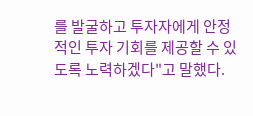를 발굴하고 투자자에게 안정적인 투자 기회를 제공할 수 있도록 노력하겠다"고 말했다.